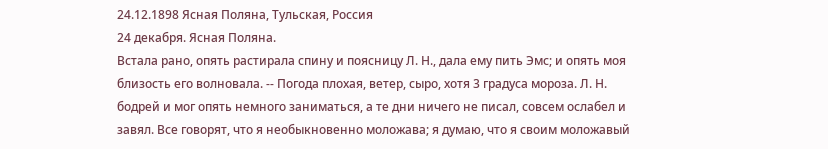24.12.1898 Ясная Поляна, Тульская, Россия
24 декабря. Ясная Поляна.
Встала рано, опять растирала спину и поясницу Л. Н., дала ему пить Эмс; и опять моя близость его волновала. -- Погода плохая, ветер, сыро, хотя 3 градуса мороза. Л. Н. бодрей и мог опять немного заниматься, а те дни ничего не писал, совсем ослабел и завял. Все говорят, что я необыкновенно моложава; я думаю, что я своим моложавый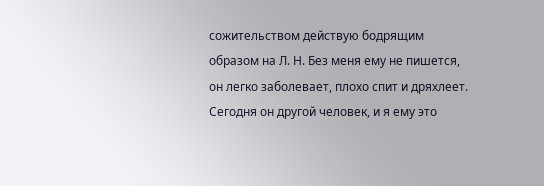сожительством действую бодрящим образом на Л. Н. Без меня ему не пишется, он легко заболевает, плохо спит и дряхлеет.
Сегодня он другой человек, и я ему это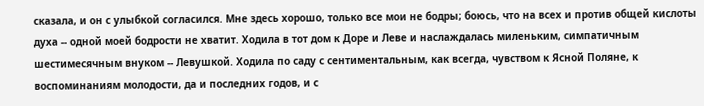сказала, и он с улыбкой согласился. Мне здесь хорошо, только все мои не бодры; боюсь, что на всех и против общей кислоты духа -- одной моей бодрости не хватит. Ходила в тот дом к Доре и Леве и наслаждалась миленьким, симпатичным шестимесячным внуком -- Левушкой. Ходила по саду с сентиментальным, как всегда, чувством к Ясной Поляне, к воспоминаниям молодости, да и последних годов, и с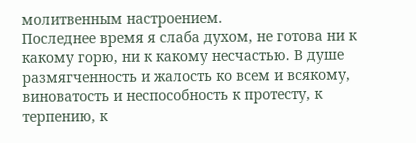молитвенным настроением.
Последнее время я слаба духом, не готова ни к какому горю, ни к какому несчастью. В душе размягченность и жалость ко всем и всякому, виноватость и неспособность к протесту, к терпению, к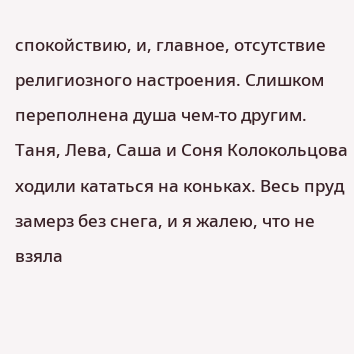спокойствию, и, главное, отсутствие религиозного настроения. Слишком переполнена душа чем-то другим.
Таня, Лева, Саша и Соня Колокольцова ходили кататься на коньках. Весь пруд замерз без снега, и я жалею, что не взяла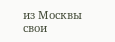из Москвы свои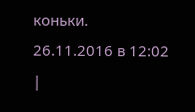коньки.
26.11.2016 в 12:02
|